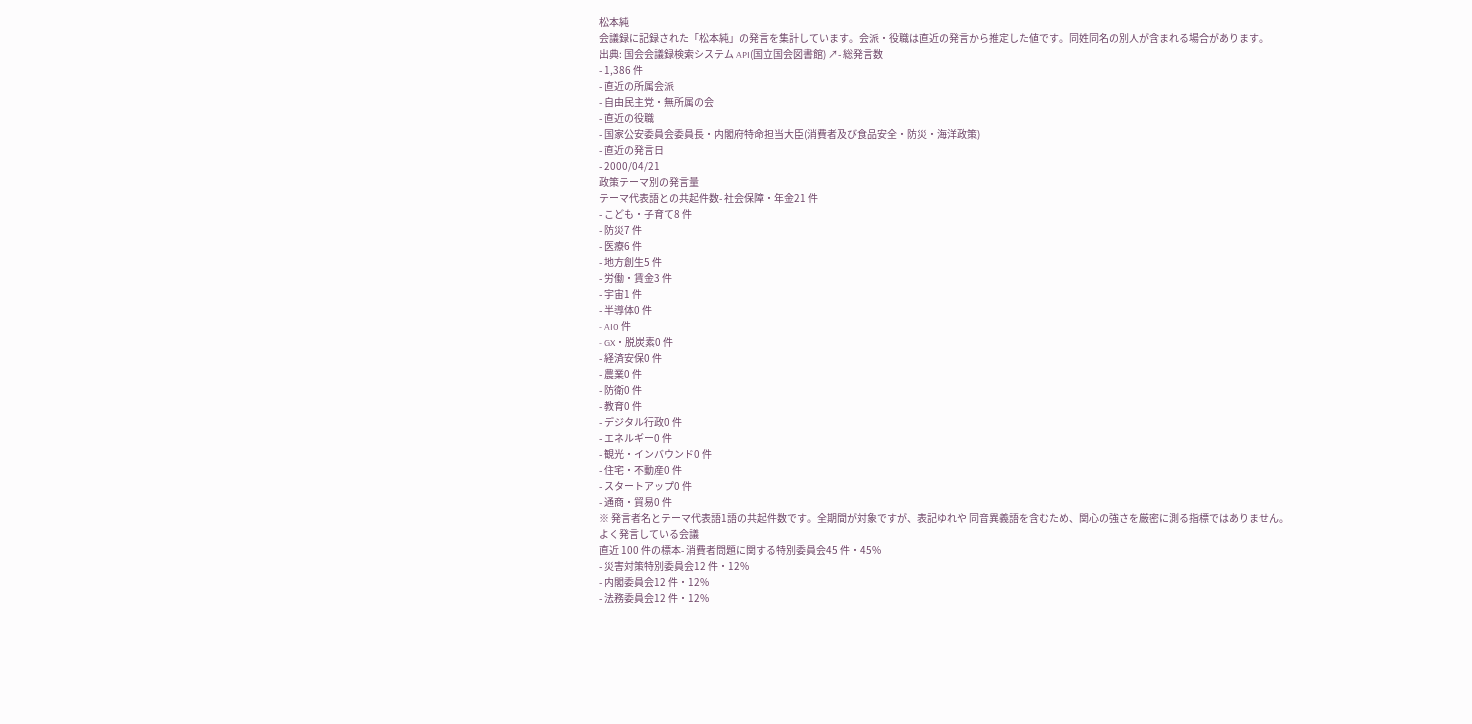松本純
会議録に記録された「松本純」の発言を集計しています。会派・役職は直近の発言から推定した値です。同姓同名の別人が含まれる場合があります。
出典: 国会会議録検索システム API(国立国会図書館) ↗- 総発言数
- 1,386 件
- 直近の所属会派
- 自由民主党・無所属の会
- 直近の役職
- 国家公安委員会委員長・内閣府特命担当大臣(消費者及び食品安全・防災・海洋政策)
- 直近の発言日
- 2000/04/21
政策テーマ別の発言量
テーマ代表語との共起件数- 社会保障・年金21 件
- こども・子育て8 件
- 防災7 件
- 医療6 件
- 地方創生5 件
- 労働・賃金3 件
- 宇宙1 件
- 半導体0 件
- AI0 件
- GX・脱炭素0 件
- 経済安保0 件
- 農業0 件
- 防衛0 件
- 教育0 件
- デジタル行政0 件
- エネルギー0 件
- 観光・インバウンド0 件
- 住宅・不動産0 件
- スタートアップ0 件
- 通商・貿易0 件
※ 発言者名とテーマ代表語1語の共起件数です。全期間が対象ですが、表記ゆれや 同音異義語を含むため、関心の強さを厳密に測る指標ではありません。
よく発言している会議
直近 100 件の標本- 消費者問題に関する特別委員会45 件・45%
- 災害対策特別委員会12 件・12%
- 内閣委員会12 件・12%
- 法務委員会12 件・12%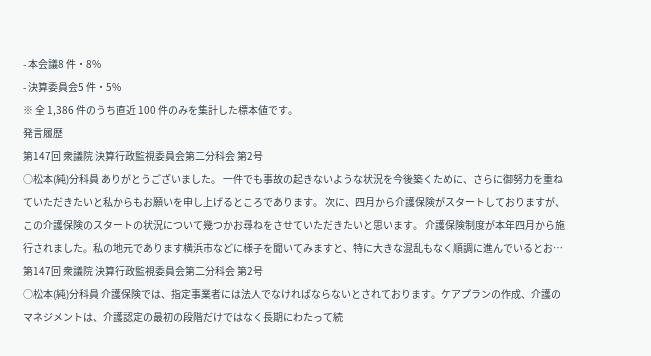- 本会議8 件・8%
- 決算委員会5 件・5%
※ 全 1,386 件のうち直近 100 件のみを集計した標本値です。
発言履歴
第147回 衆議院 決算行政監視委員会第二分科会 第2号
○松本(純)分科員 ありがとうございました。 一件でも事故の起きないような状況を今後築くために、さらに御努力を重ねていただきたいと私からもお願いを申し上げるところであります。 次に、四月から介護保険がスタートしておりますが、この介護保険のスタートの状況について幾つかお尋ねをさせていただきたいと思います。 介護保険制度が本年四月から施行されました。私の地元であります横浜市などに様子を聞いてみますと、特に大きな混乱もなく順調に進んでいるとお…
第147回 衆議院 決算行政監視委員会第二分科会 第2号
○松本(純)分科員 介護保険では、指定事業者には法人でなければならないとされております。ケアプランの作成、介護のマネジメントは、介護認定の最初の段階だけではなく長期にわたって続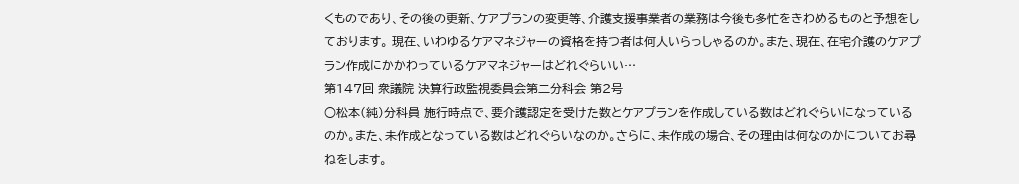くものであり、その後の更新、ケアプランの変更等、介護支援事業者の業務は今後も多忙をきわめるものと予想をしております。 現在、いわゆるケアマネジャーの資格を持つ者は何人いらっしゃるのか。また、現在、在宅介護のケアプラン作成にかかわっているケアマネジャーはどれぐらいい…
第147回 衆議院 決算行政監視委員会第二分科会 第2号
○松本(純)分科員 施行時点で、要介護認定を受けた数とケアプランを作成している数はどれぐらいになっているのか。また、未作成となっている数はどれぐらいなのか。さらに、未作成の場合、その理由は何なのかについてお尋ねをします。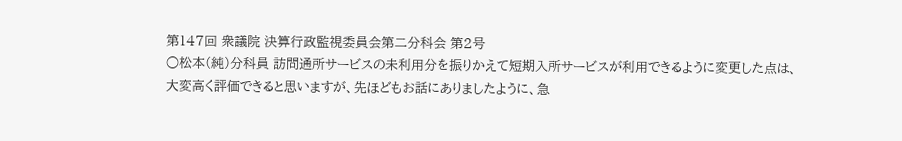第147回 衆議院 決算行政監視委員会第二分科会 第2号
○松本(純)分科員 訪問通所サービスの未利用分を振りかえて短期入所サービスが利用できるように変更した点は、大変高く評価できると思いますが、先ほどもお話にありましたように、急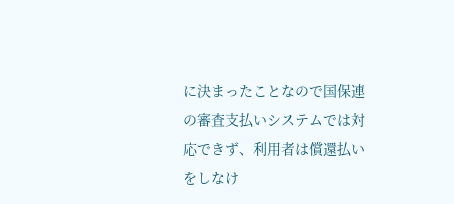に決まったことなので国保連の審査支払いシステムでは対応できず、利用者は償還払いをしなけ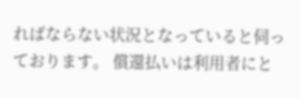ればならない状況となっていると伺っております。 償還払いは利用者にと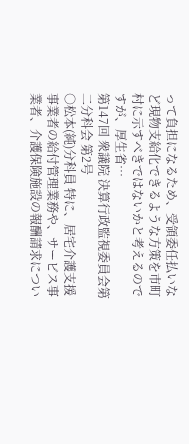って負担になるため、受領委任払いなど現物支給化できるような方策を市町村に示すべきではないかと考えるのですが、厚生省…
第147回 衆議院 決算行政監視委員会第二分科会 第2号
○松本(純)分科員 特に、居宅介護支援事業者の給付管理業務や、サービス事業者、介護保険施設の報酬請求につい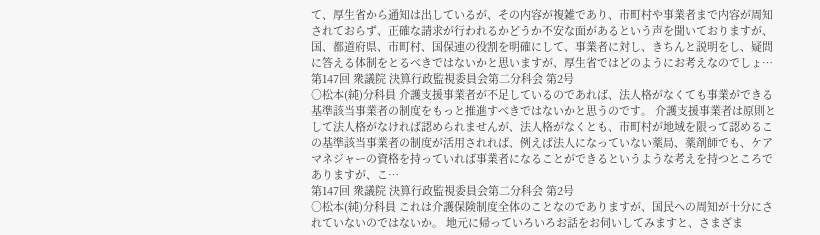て、厚生省から通知は出しているが、その内容が複雑であり、市町村や事業者まで内容が周知されておらず、正確な請求が行われるかどうか不安な面があるという声を聞いておりますが、国、都道府県、市町村、国保連の役割を明確にして、事業者に対し、きちんと説明をし、疑問に答える体制をとるべきではないかと思いますが、厚生省ではどのようにお考えなのでしょ…
第147回 衆議院 決算行政監視委員会第二分科会 第2号
○松本(純)分科員 介護支援事業者が不足しているのであれば、法人格がなくても事業ができる基準該当事業者の制度をもっと推進すべきではないかと思うのです。 介護支援事業者は原則として法人格がなければ認められませんが、法人格がなくとも、市町村が地域を限って認めるこの基準該当事業者の制度が活用されれば、例えば法人になっていない薬局、薬剤師でも、ケアマネジャーの資格を持っていれば事業者になることができるというような考えを持つところでありますが、こ…
第147回 衆議院 決算行政監視委員会第二分科会 第2号
○松本(純)分科員 これは介護保険制度全体のことなのでありますが、国民への周知が十分にされていないのではないか。 地元に帰っていろいろお話をお伺いしてみますと、さまざま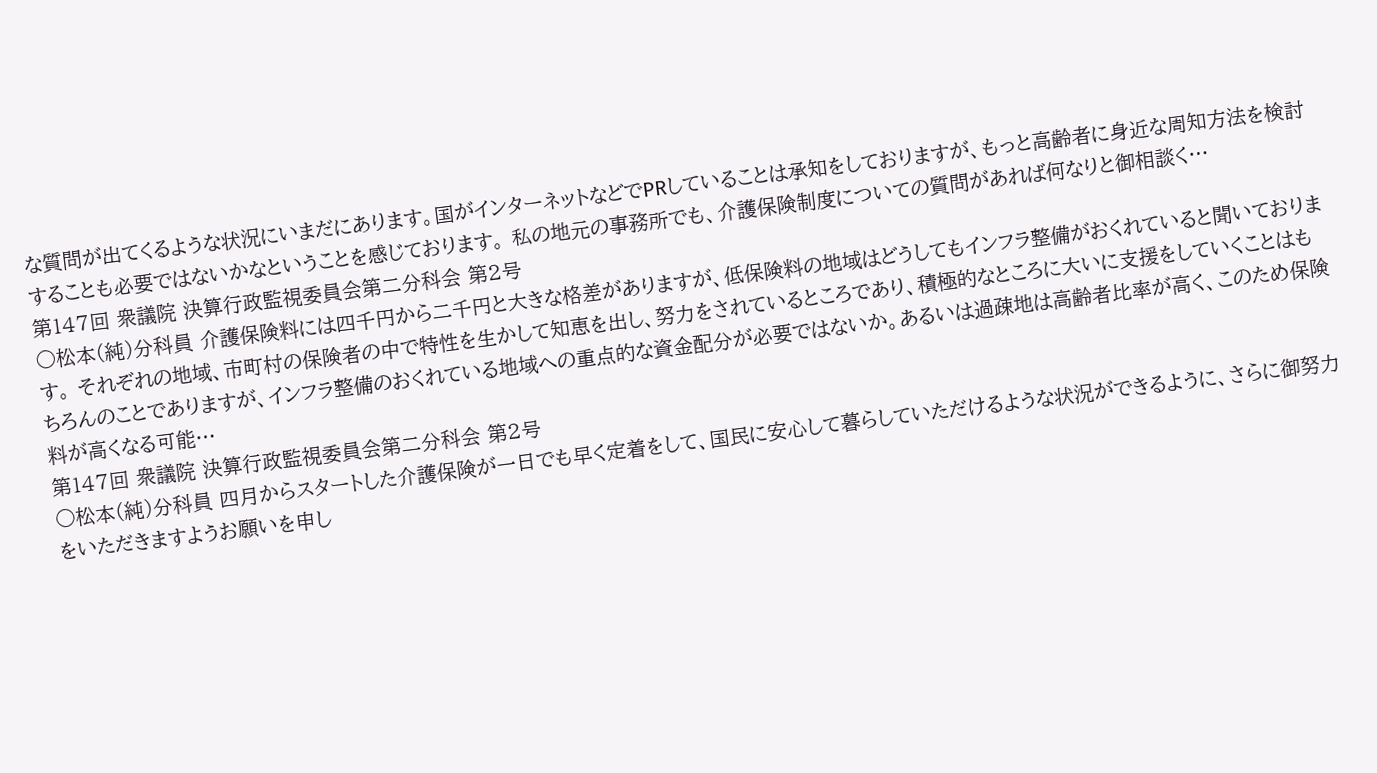な質問が出てくるような状況にいまだにあります。国がインターネットなどでPRしていることは承知をしておりますが、もっと高齢者に身近な周知方法を検討することも必要ではないかなということを感じております。 私の地元の事務所でも、介護保険制度についての質問があれば何なりと御相談く…
第147回 衆議院 決算行政監視委員会第二分科会 第2号
○松本(純)分科員 介護保険料には四千円から二千円と大きな格差がありますが、低保険料の地域はどうしてもインフラ整備がおくれていると聞いております。 それぞれの地域、市町村の保険者の中で特性を生かして知恵を出し、努力をされているところであり、積極的なところに大いに支援をしていくことはもちろんのことでありますが、インフラ整備のおくれている地域への重点的な資金配分が必要ではないか。あるいは過疎地は高齢者比率が高く、このため保険料が高くなる可能…
第147回 衆議院 決算行政監視委員会第二分科会 第2号
○松本(純)分科員 四月からスタートした介護保険が一日でも早く定着をして、国民に安心して暮らしていただけるような状況ができるように、さらに御努力をいただきますようお願いを申し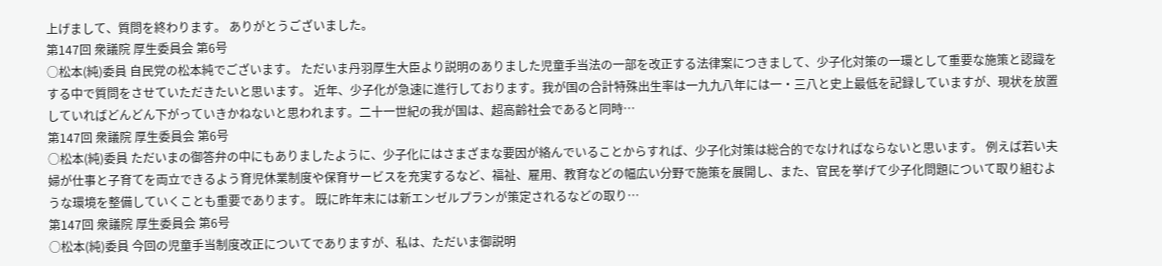上げまして、質問を終わります。 ありがとうございました。
第147回 衆議院 厚生委員会 第6号
○松本(純)委員 自民党の松本純でございます。 ただいま丹羽厚生大臣より説明のありました児童手当法の一部を改正する法律案につきまして、少子化対策の一環として重要な施策と認識をする中で質問をさせていただきたいと思います。 近年、少子化が急速に進行しております。我が国の合計特殊出生率は一九九八年には一・三八と史上最低を記録していますが、現状を放置していればどんどん下がっていきかねないと思われます。二十一世紀の我が国は、超高齢社会であると同時…
第147回 衆議院 厚生委員会 第6号
○松本(純)委員 ただいまの御答弁の中にもありましたように、少子化にはさまざまな要因が絡んでいることからすれば、少子化対策は総合的でなければならないと思います。 例えば若い夫婦が仕事と子育てを両立できるよう育児休業制度や保育サービスを充実するなど、福祉、雇用、教育などの幅広い分野で施策を展開し、また、官民を挙げて少子化問題について取り組むような環境を整備していくことも重要であります。 既に昨年末には新エンゼルプランが策定されるなどの取り…
第147回 衆議院 厚生委員会 第6号
○松本(純)委員 今回の児童手当制度改正についてでありますが、私は、ただいま御説明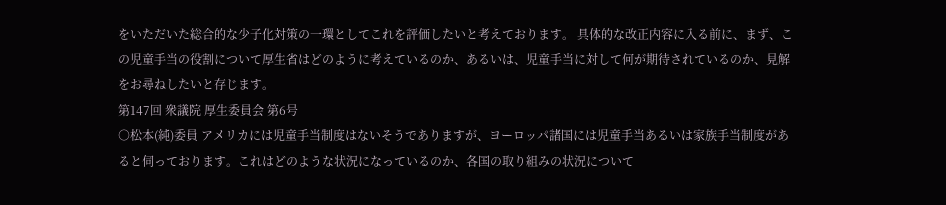をいただいた総合的な少子化対策の一環としてこれを評価したいと考えております。 具体的な改正内容に入る前に、まず、この児童手当の役割について厚生省はどのように考えているのか、あるいは、児童手当に対して何が期待されているのか、見解をお尋ねしたいと存じます。
第147回 衆議院 厚生委員会 第6号
○松本(純)委員 アメリカには児童手当制度はないそうでありますが、ヨーロッパ諸国には児童手当あるいは家族手当制度があると伺っております。これはどのような状況になっているのか、各国の取り組みの状況について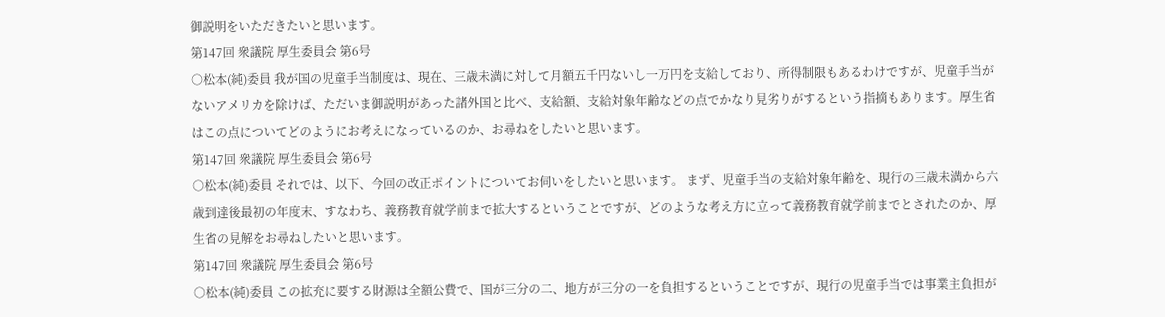御説明をいただきたいと思います。
第147回 衆議院 厚生委員会 第6号
○松本(純)委員 我が国の児童手当制度は、現在、三歳未満に対して月額五千円ないし一万円を支給しており、所得制限もあるわけですが、児童手当がないアメリカを除けば、ただいま御説明があった諸外国と比べ、支給額、支給対象年齢などの点でかなり見劣りがするという指摘もあります。厚生省はこの点についてどのようにお考えになっているのか、お尋ねをしたいと思います。
第147回 衆議院 厚生委員会 第6号
○松本(純)委員 それでは、以下、今回の改正ポイントについてお伺いをしたいと思います。 まず、児童手当の支給対象年齢を、現行の三歳未満から六歳到達後最初の年度末、すなわち、義務教育就学前まで拡大するということですが、どのような考え方に立って義務教育就学前までとされたのか、厚生省の見解をお尋ねしたいと思います。
第147回 衆議院 厚生委員会 第6号
○松本(純)委員 この拡充に要する財源は全額公費で、国が三分の二、地方が三分の一を負担するということですが、現行の児童手当では事業主負担が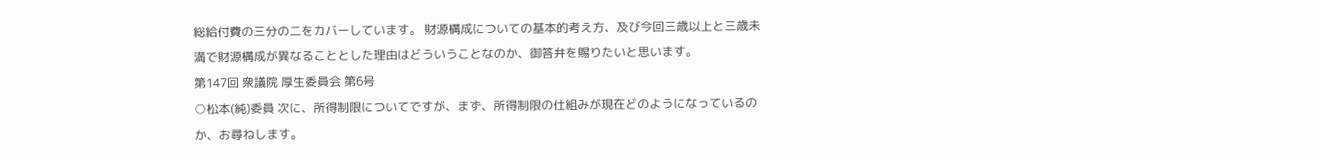総給付費の三分の二をカバーしています。 財源構成についての基本的考え方、及び今回三歳以上と三歳未満で財源構成が異なることとした理由はどういうことなのか、御答弁を賜りたいと思います。
第147回 衆議院 厚生委員会 第6号
○松本(純)委員 次に、所得制限についてですが、まず、所得制限の仕組みが現在どのようになっているのか、お尋ねします。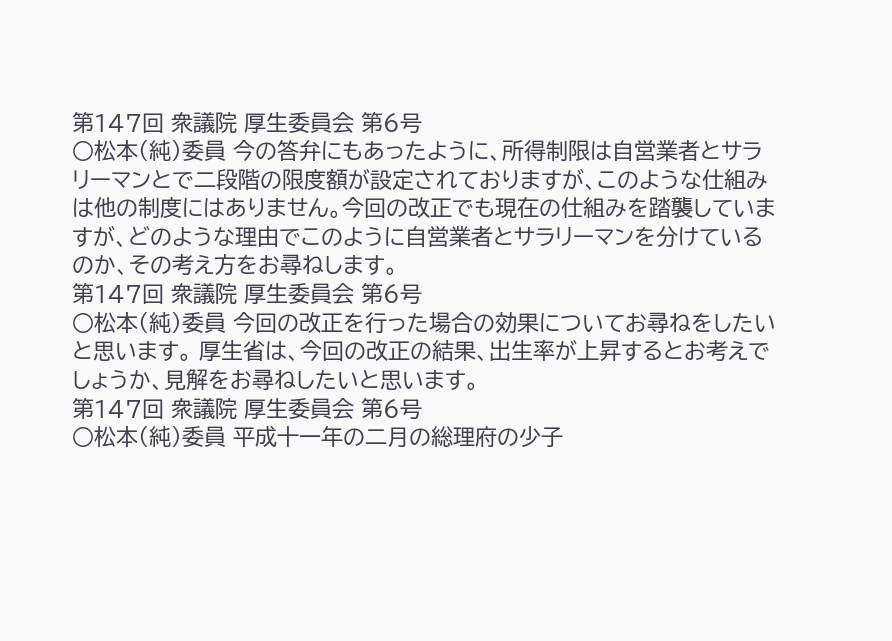第147回 衆議院 厚生委員会 第6号
○松本(純)委員 今の答弁にもあったように、所得制限は自営業者とサラリーマンとで二段階の限度額が設定されておりますが、このような仕組みは他の制度にはありません。今回の改正でも現在の仕組みを踏襲していますが、どのような理由でこのように自営業者とサラリーマンを分けているのか、その考え方をお尋ねします。
第147回 衆議院 厚生委員会 第6号
○松本(純)委員 今回の改正を行った場合の効果についてお尋ねをしたいと思います。 厚生省は、今回の改正の結果、出生率が上昇するとお考えでしょうか、見解をお尋ねしたいと思います。
第147回 衆議院 厚生委員会 第6号
○松本(純)委員 平成十一年の二月の総理府の少子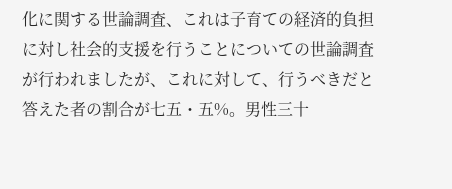化に関する世論調査、これは子育ての経済的負担に対し社会的支援を行うことについての世論調査が行われましたが、これに対して、行うべきだと答えた者の割合が七五・五%。男性三十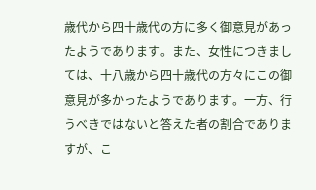歳代から四十歳代の方に多く御意見があったようであります。また、女性につきましては、十八歳から四十歳代の方々にこの御意見が多かったようであります。一方、行うべきではないと答えた者の割合でありますが、こ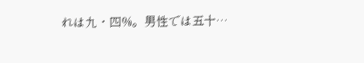れは九・四%。男性では五十…